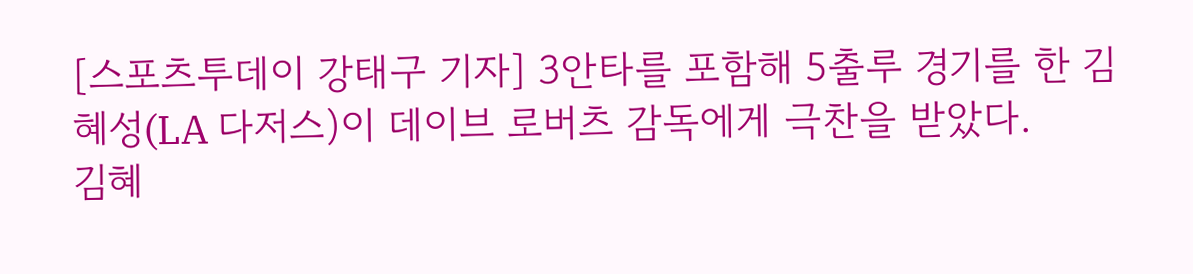[스포츠투데이 강태구 기자] 3안타를 포함해 5출루 경기를 한 김혜성(LA 다저스)이 데이브 로버츠 감독에게 극찬을 받았다.
김혜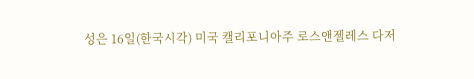성은 16일(한국시각) 미국 캘리포니아주 로스앤젤레스 다저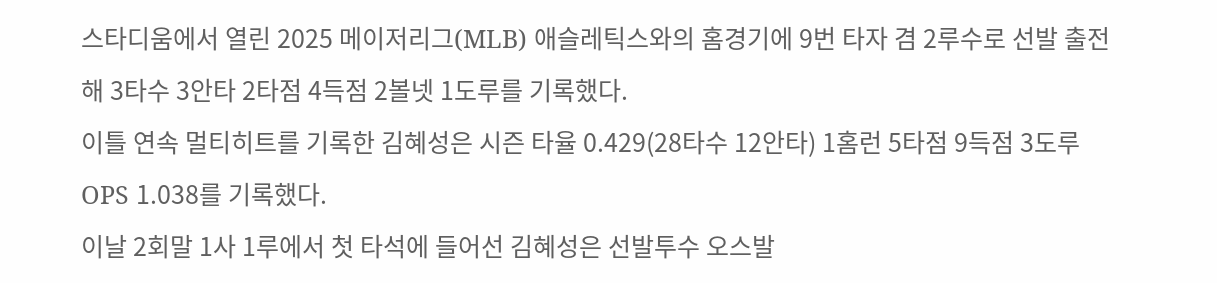스타디움에서 열린 2025 메이저리그(MLB) 애슬레틱스와의 홈경기에 9번 타자 겸 2루수로 선발 출전해 3타수 3안타 2타점 4득점 2볼넷 1도루를 기록했다.
이틀 연속 멀티히트를 기록한 김혜성은 시즌 타율 0.429(28타수 12안타) 1홈런 5타점 9득점 3도루 OPS 1.038를 기록했다.
이날 2회말 1사 1루에서 첫 타석에 들어선 김혜성은 선발투수 오스발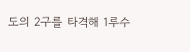도의 2구를 타격해 1루수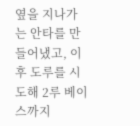옆을 지나가는 안타를 만들어냈고, 이후 도루를 시도해 2루 베이스까지